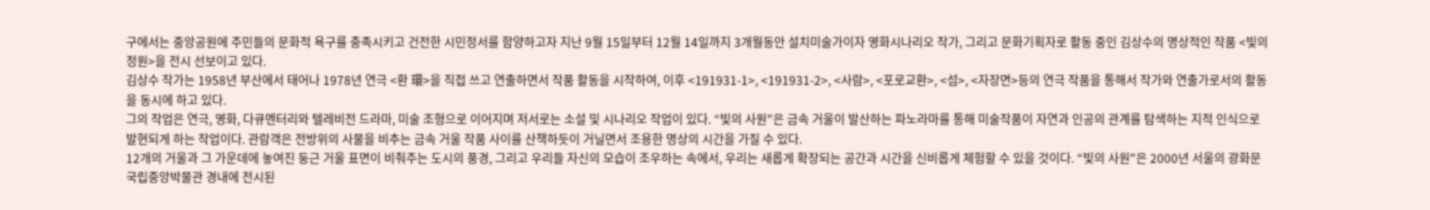구에서는 중앙공원에 주민들의 문화적 욕구를 충족시키고 건전한 시민정서를 함양하고자 지난 9월 15일부터 12월 14일까지 3개월동안 설치미술가이자 영화시나리오 작가, 그리고 문화기획자로 활동 중인 김상수의 명상적인 작품 <빛의 정원>을 전시 선보이고 있다.
김상수 작가는 1958년 부산에서 태어나 1978년 연극 <환 環>을 직접 쓰고 연출하면서 작품 활동을 시작하여, 이후 <191931-1>, <191931-2>, <사람>, <포로교환>, <섬>, <자장면>등의 연극 작품을 통해서 작가와 연출가로서의 활동을 동시에 하고 있다.
그의 작업은 연극, 영화, 다큐멘터리와 텔레비전 드라마, 미술 조형으로 이어지며 저서로는 소설 및 시나리오 작업이 있다. “빛의 사원"은 금속 거울이 발산하는 파노라마를 통해 미술작품이 자연과 인공의 관계를 탐색하는 지적 인식으로 발현되게 하는 작업이다. 관람객은 전방위의 사물을 비추는 금속 거울 작품 사이를 산책하듯이 거닐면서 조용한 명상의 시간을 가질 수 있다.
12개의 거울과 그 가운데에 놓여진 둥근 거울 표면이 비춰주는 도시의 풍경, 그리고 우리들 자신의 모습이 조우하는 속에서, 우리는 새롭게 확장되는 공간과 시간을 신비롭게 체험할 수 있을 것이다. “빛의 사원"은 2000년 서울의 광화문 국립중앙박물관 경내에 전시된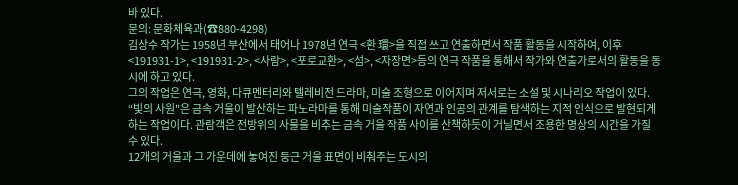바 있다.
문의: 문화체육과(☎880-4298)
김상수 작가는 1958년 부산에서 태어나 1978년 연극 <환 環>을 직접 쓰고 연출하면서 작품 활동을 시작하여, 이후 <191931-1>, <191931-2>, <사람>, <포로교환>, <섬>, <자장면>등의 연극 작품을 통해서 작가와 연출가로서의 활동을 동시에 하고 있다.
그의 작업은 연극, 영화, 다큐멘터리와 텔레비전 드라마, 미술 조형으로 이어지며 저서로는 소설 및 시나리오 작업이 있다. “빛의 사원"은 금속 거울이 발산하는 파노라마를 통해 미술작품이 자연과 인공의 관계를 탐색하는 지적 인식으로 발현되게 하는 작업이다. 관람객은 전방위의 사물을 비추는 금속 거울 작품 사이를 산책하듯이 거닐면서 조용한 명상의 시간을 가질 수 있다.
12개의 거울과 그 가운데에 놓여진 둥근 거울 표면이 비춰주는 도시의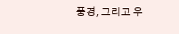풍경, 그리고 우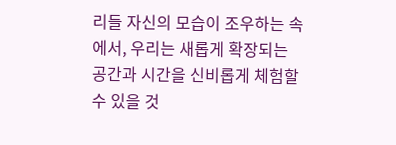리들 자신의 모습이 조우하는 속에서, 우리는 새롭게 확장되는 공간과 시간을 신비롭게 체험할 수 있을 것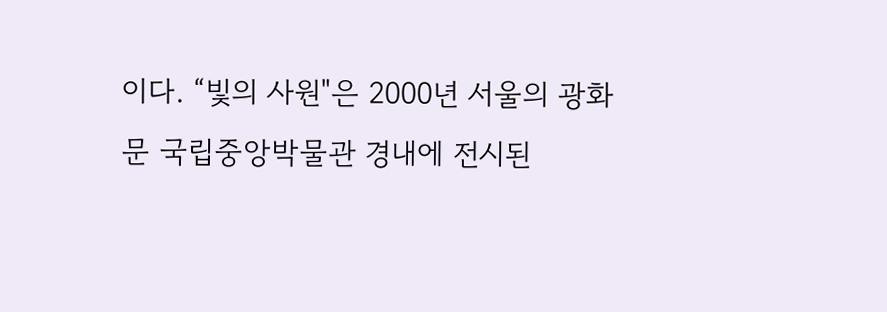이다. “빛의 사원"은 2000년 서울의 광화문 국립중앙박물관 경내에 전시된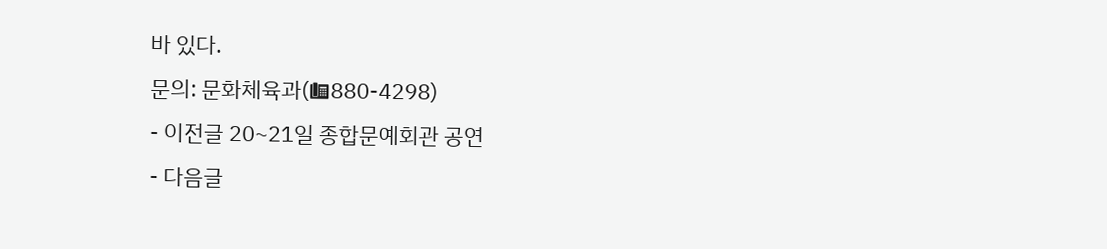바 있다.
문의: 문화체육과(☎880-4298)
- 이전글 20~21일 종합문예회관 공연
- 다음글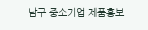남구 중소기업 제품홍보